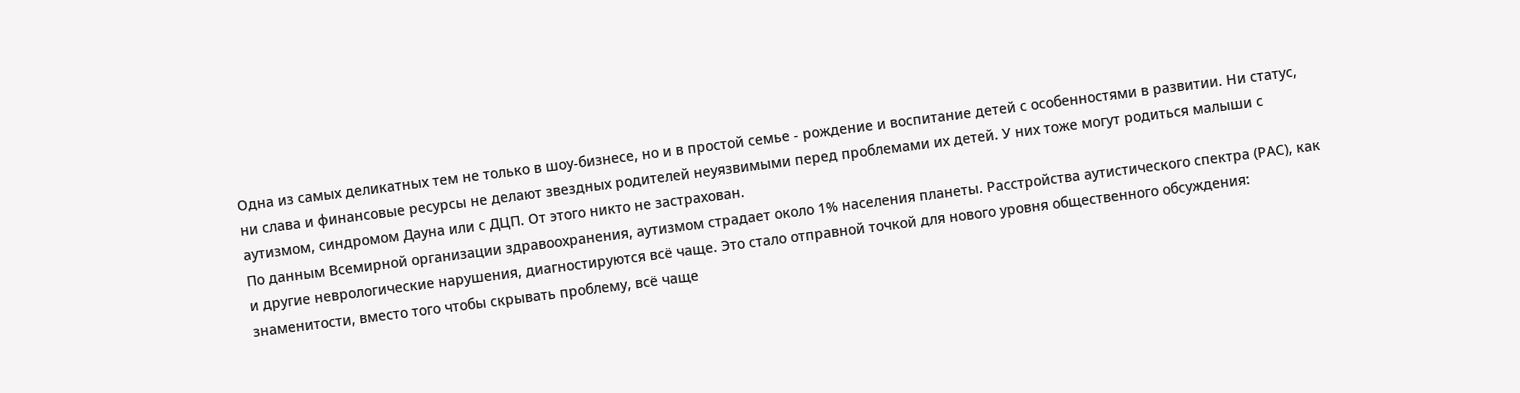Одна из самых деликатных тем не только в шоу-бизнесе, но и в простой семье - рождение и воспитание детей с особенностями в развитии. Ни статус, ни слава и финансовые ресурсы не делают звездных родителей неуязвимыми перед проблемами их детей. У них тоже могут родиться малыши с аутизмом, синдромом Дауна или с ДЦП. От этого никто не застрахован.
По данным Всемирной организации здравоохранения, аутизмом страдает около 1% населения планеты. Расстройства аутистического спектра (РАС), как и другие неврологические нарушения, диагностируются всё чаще. Это стало отправной точкой для нового уровня общественного обсуждения: знаменитости, вместо того чтобы скрывать проблему, всё чаще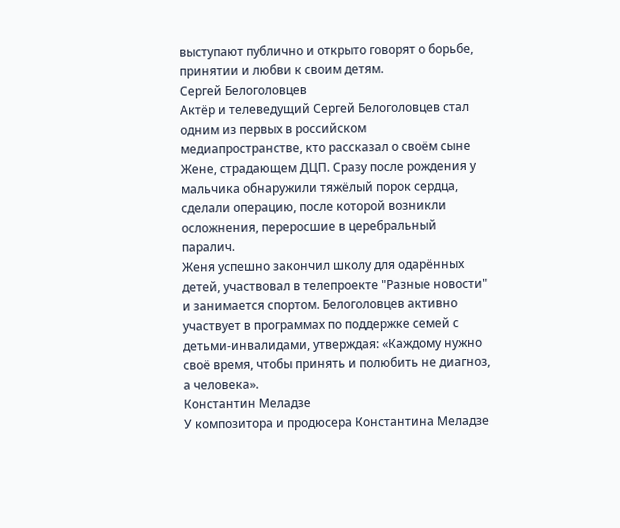выступают публично и открыто говорят о борьбе, принятии и любви к своим детям.
Сергей Белоголовцев
Актёр и телеведущий Сергей Белоголовцев стал одним из первых в российском медиапространстве, кто рассказал о своём сыне Жене, страдающем ДЦП. Сразу после рождения у мальчика обнаружили тяжёлый порок сердца, сделали операцию, после которой возникли осложнения, переросшие в церебральный паралич.
Женя успешно закончил школу для одарённых детей, участвовал в телепроекте "Разные новости" и занимается спортом. Белоголовцев активно участвует в программах по поддержке семей с детьми-инвалидами, утверждая: «Каждому нужно своё время, чтобы принять и полюбить не диагноз, а человека».
Константин Меладзе
У композитора и продюсера Константина Меладзе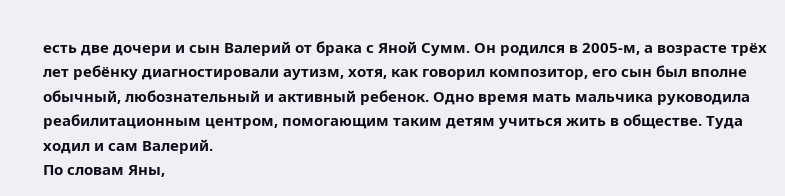есть две дочери и сын Валерий от брака с Яной Сумм. Он родился в 2005-м, а возрасте трёх лет ребёнку диагностировали аутизм, хотя, как говорил композитор, его сын был вполне обычный, любознательный и активный ребенок. Одно время мать мальчика руководила реабилитационным центром, помогающим таким детям учиться жить в обществе. Туда ходил и сам Валерий.
По словам Яны,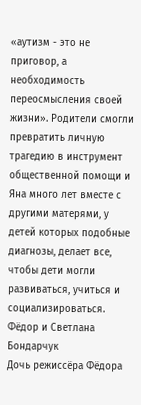«аутизм - это не приговор, а необходимость переосмысления своей жизни». Родители смогли превратить личную трагедию в инструмент общественной помощи и Яна много лет вместе с другими матерями, у детей которых подобные диагнозы, делает все, чтобы дети могли развиваться, учиться и социализироваться.
Фёдор и Светлана Бондарчук
Дочь режиссёра Фёдора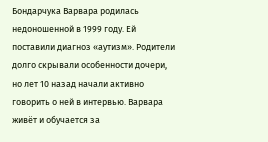Бондарчука Варвара родилась недоношенной в 1999 году. Ей поставили диагноз «аутизм». Родители долго скрывали особенности дочери, но лет 10 назад начали активно говорить о ней в интервью. Варвара живёт и обучается за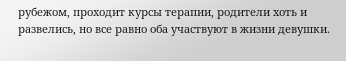рубежом, проходит курсы терапии, родители хоть и развелись, но все равно оба участвуют в жизни девушки.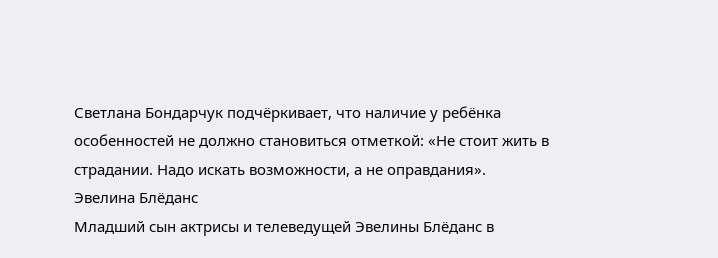Светлана Бондарчук подчёркивает, что наличие у ребёнка особенностей не должно становиться отметкой: «Не стоит жить в страдании. Надо искать возможности, а не оправдания».
Эвелина Блёданс
Младший сын актрисы и телеведущей Эвелины Блёданс в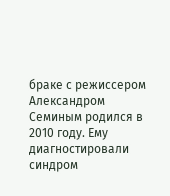браке с режиссером Александром Семиным родился в 2010 году. Ему диагностировали синдром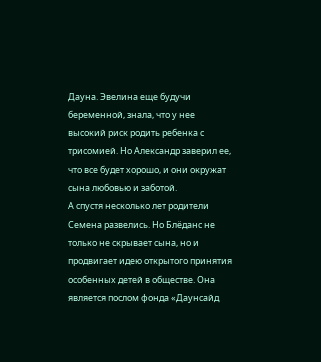Дауна. Эвелина еще будучи беременной, знала, что у нее высокий риск родить ребенка с трисомией. Но Александр заверил ее, что все будет хорошо, и они окружат сына любовью и заботой.
А спустя несколько лет родители Семена развелись. Но Блёданс не только не скрывает сына, но и продвигает идею открытого принятия особенных детей в обществе. Она является послом фонда «Даунсайд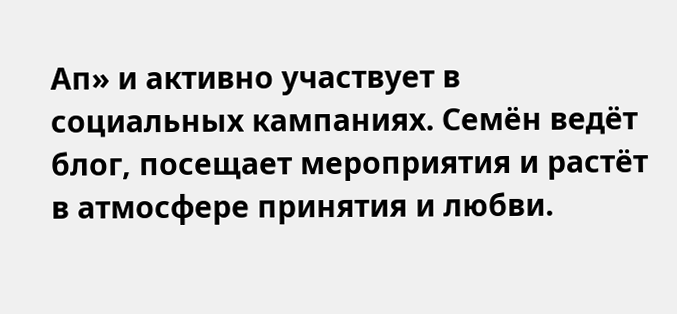Ап» и активно участвует в социальных кампаниях. Семён ведёт блог, посещает мероприятия и растёт в атмосфере принятия и любви.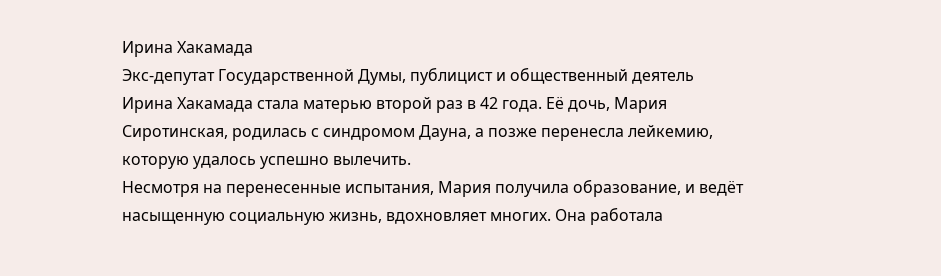Ирина Хакамада
Экс-депутат Государственной Думы, публицист и общественный деятель Ирина Хакамада стала матерью второй раз в 42 года. Её дочь, Мария Сиротинская, родилась с синдромом Дауна, а позже перенесла лейкемию, которую удалось успешно вылечить.
Несмотря на перенесенные испытания, Мария получила образование, и ведёт насыщенную социальную жизнь, вдохновляет многих. Она работала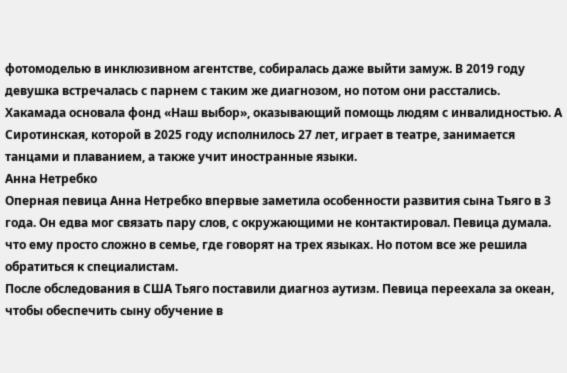фотомоделью в инклюзивном агентстве, собиралась даже выйти замуж. В 2019 году девушка встречалась с парнем с таким же диагнозом, но потом они расстались.
Хакамада основала фонд «Наш выбор», оказывающий помощь людям с инвалидностью. А Сиротинская, которой в 2025 году исполнилось 27 лет, играет в театре, занимается танцами и плаванием, а также учит иностранные языки.
Анна Нетребко
Оперная певица Анна Нетребко впервые заметила особенности развития сына Тьяго в 3 года. Он едва мог связать пару слов, с окружающими не контактировал. Певица думала. что ему просто сложно в семье, где говорят на трех языках. Но потом все же решила обратиться к специалистам.
После обследования в США Тьяго поставили диагноз аутизм. Певица переехала за океан, чтобы обеспечить сыну обучение в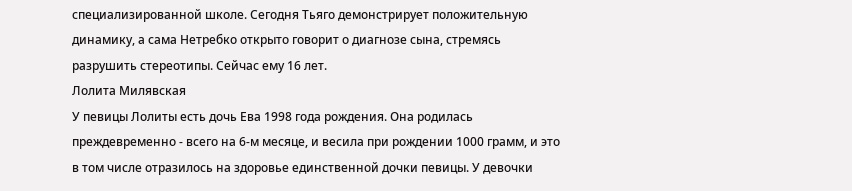специализированной школе. Сегодня Тьяго демонстрирует положительную динамику, а сама Нетребко открыто говорит о диагнозе сына, стремясь разрушить стереотипы. Сейчас ему 16 лет.
Лолита Милявская
У певицы Лолиты есть дочь Ева 1998 года рождения. Она родилась преждевременно - всего на 6-м месяце, и весила при рождении 1000 грамм, и это в том числе отразилось на здоровье единственной дочки певицы. У девочки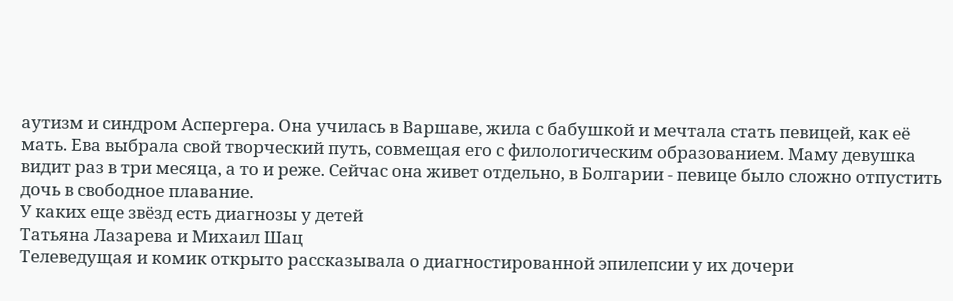аутизм и синдром Аспергера. Она училась в Варшаве, жила с бабушкой и мечтала стать певицей, как её мать. Ева выбрала свой творческий путь, совмещая его с филологическим образованием. Маму девушка видит раз в три месяца, а то и реже. Сейчас она живет отдельно, в Болгарии - певице было сложно отпустить дочь в свободное плавание.
У каких еще звёзд есть диагнозы у детей
Татьяна Лазарева и Михаил Шац
Телеведущая и комик открыто рассказывала о диагностированной эпилепсии у их дочери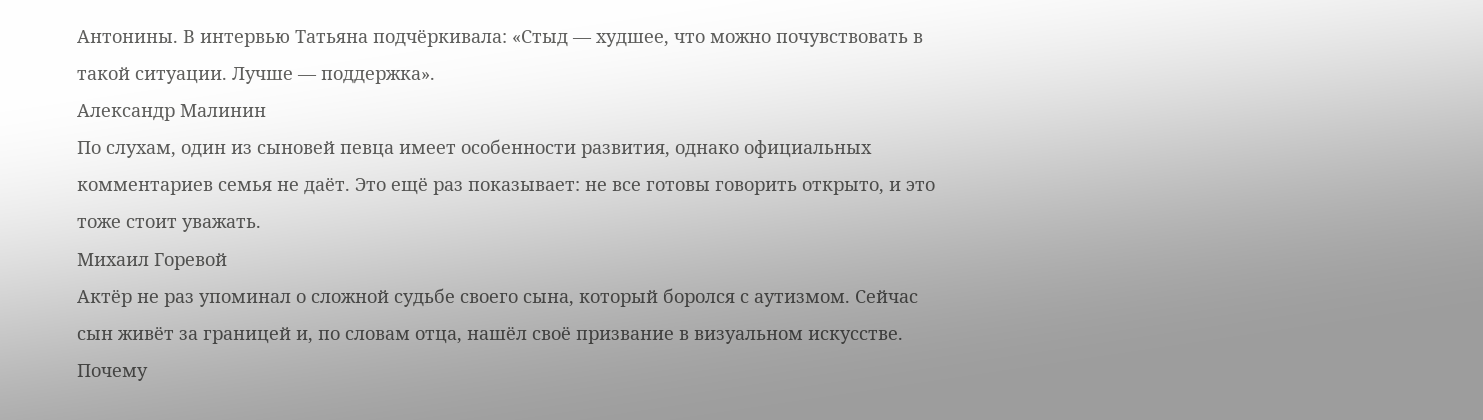Антонины. В интервью Татьяна подчёркивала: «Стыд — худшее, что можно почувствовать в такой ситуации. Лучше — поддержка».
Александр Малинин
По слухам, один из сыновей певца имеет особенности развития, однако официальных комментариев семья не даёт. Это ещё раз показывает: не все готовы говорить открыто, и это тоже стоит уважать.
Михаил Горевой
Актёр не раз упоминал о сложной судьбе своего сына, который боролся с аутизмом. Сейчас сын живёт за границей и, по словам отца, нашёл своё призвание в визуальном искусстве.
Почему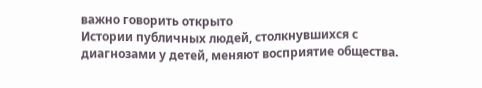важно говорить открыто
Истории публичных людей, столкнувшихся с диагнозами у детей, меняют восприятие общества.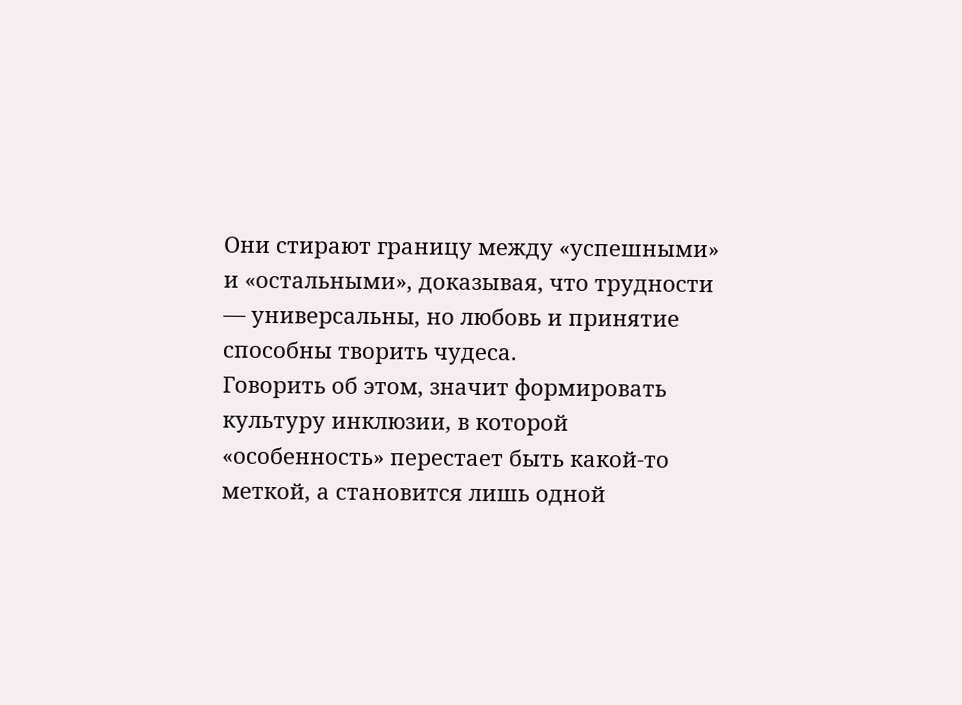Они стирают границу между «успешными» и «остальными», доказывая, что трудности — универсальны, но любовь и принятие способны творить чудеса.
Говорить об этом, значит формировать культуру инклюзии, в которой «особенность» перестает быть какой-то меткой, а становится лишь одной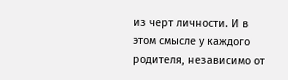из черт личности. И в этом смысле у каждого родителя, независимо от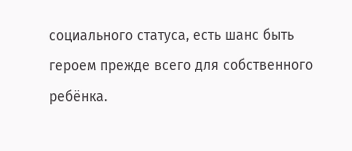социального статуса, есть шанс быть героем прежде всего для собственного ребёнка.